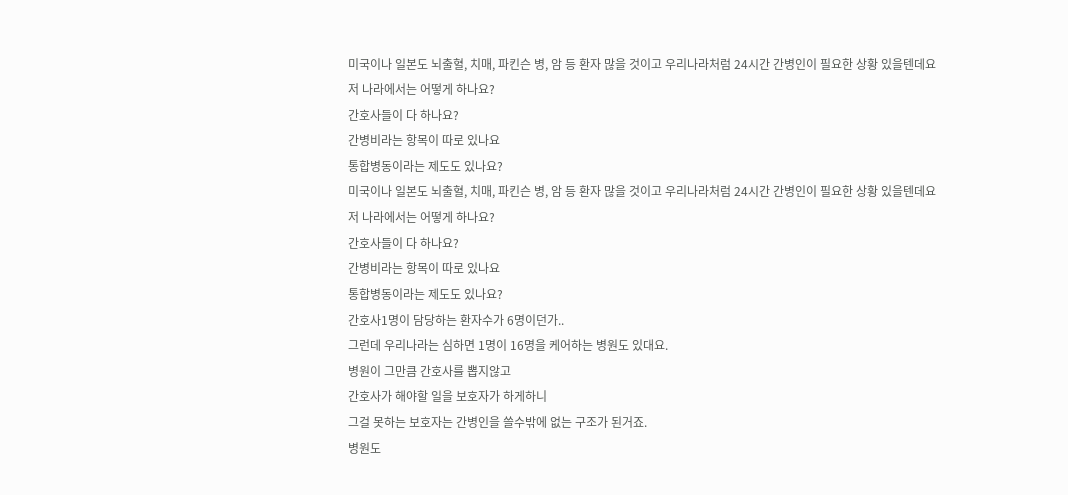미국이나 일본도 뇌출혈, 치매, 파킨슨 병, 암 등 환자 많을 것이고 우리나라처럼 24시간 간병인이 필요한 상황 있을텐데요
저 나라에서는 어떻게 하나요?
간호사들이 다 하나요?
간병비라는 항목이 따로 있나요
통합병동이라는 제도도 있나요?
미국이나 일본도 뇌출혈, 치매, 파킨슨 병, 암 등 환자 많을 것이고 우리나라처럼 24시간 간병인이 필요한 상황 있을텐데요
저 나라에서는 어떻게 하나요?
간호사들이 다 하나요?
간병비라는 항목이 따로 있나요
통합병동이라는 제도도 있나요?
간호사1명이 담당하는 환자수가 6명이던가..
그런데 우리나라는 심하면 1명이 16명을 케어하는 병원도 있대요.
병원이 그만큼 간호사를 뽑지않고
간호사가 해야할 일을 보호자가 하게하니
그걸 못하는 보호자는 간병인을 쓸수밖에 없는 구조가 된거죠.
병원도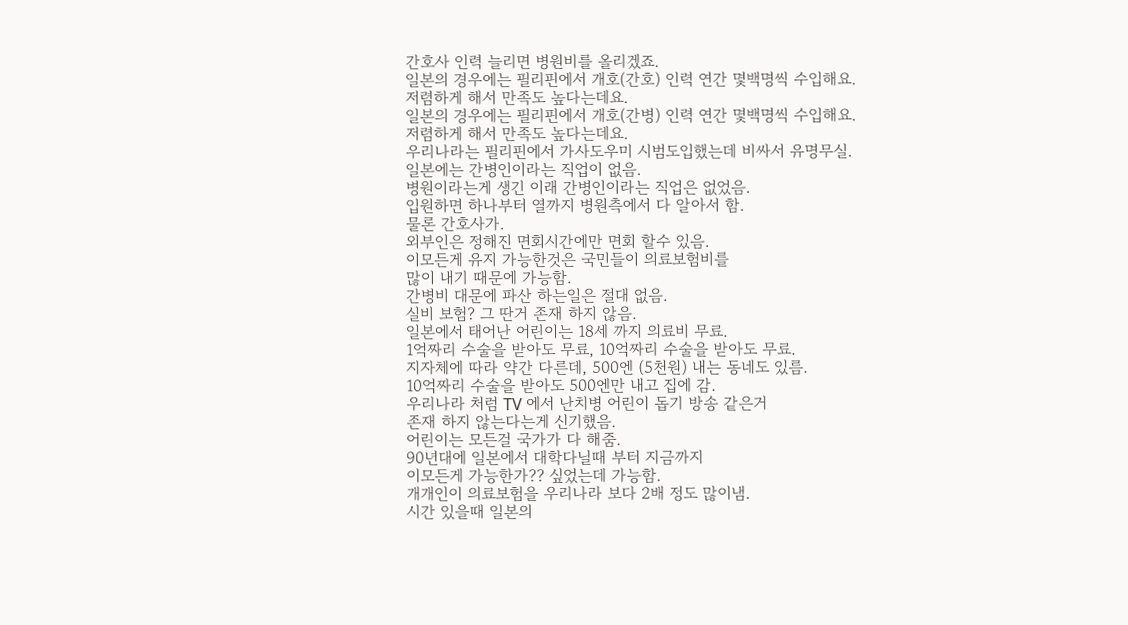간호사 인력 늘리면 병원비를 올리겠죠.
일본의 경우에는 필리핀에서 개호(간호) 인력 연간 몇백명씩 수입해요.
저렴하게 해서 만족도 높다는데요.
일본의 경우에는 필리핀에서 개호(간병) 인력 연간 몇백명씩 수입해요.
저렴하게 해서 만족도 높다는데요.
우리나라는 필리핀에서 가사도우미 시범도입했는데 비싸서 유명무실.
일본에는 간병인이라는 직업이 없음.
병원이라는게 생긴 이래 간병인이라는 직업은 없었음.
입원하면 하나부터 열까지 병원측에서 다 알아서 함.
물론 간호사가.
외부인은 정해진 면회시간에만 면회 할수 있음.
이모든게 유지 가능한것은 국민들이 의료보험비를
많이 내기 때문에 가능함.
간병비 대문에 파산 하는일은 절대 없음.
실비 보험? 그 딴거 존재 하지 않음.
일본에서 태어난 어린이는 18세 까지 의료비 무료.
1억짜리 수술을 받아도 무료, 10억짜리 수술을 받아도 무료.
지자체에 따라 약간 다른데, 500엔 (5천원) 내는 동네도 있름.
10억짜리 수술을 받아도 500엔만 내고 집에 감.
우리나라 처럼 TV 에서 난치병 어린이 돕기 방송 같은거
존재 하지 않는다는게 신기했음.
어린이는 모든걸 국가가 다 해줌.
90년대에 일본에서 대학다닐때 부터 지금까지
이모든게 가능한가?? 싶었는데 가능함.
개개인이 의료보험을 우리나라 보다 2배 정도 많이냄.
시간 있을때 일본의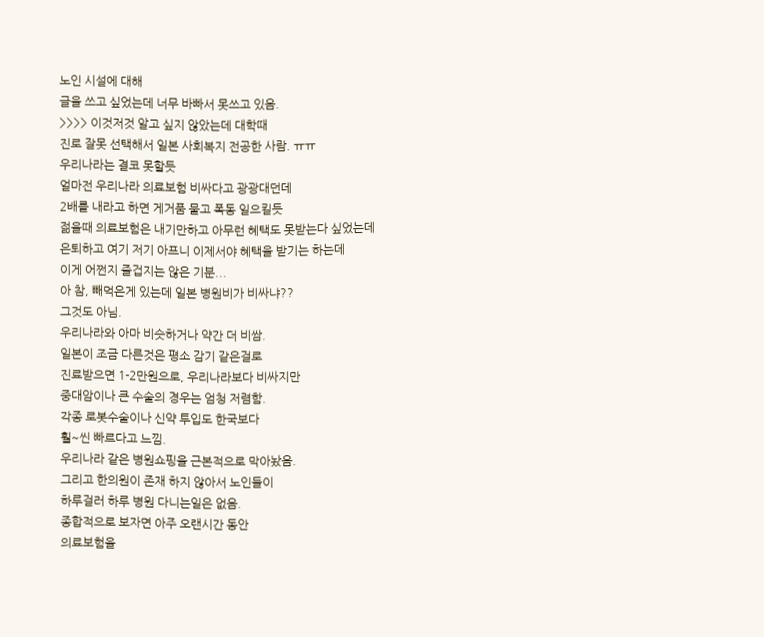노인 시설에 대해
글을 쓰고 싶었는데 너무 바빠서 못쓰고 있음.
>>>> 이것저것 알고 싶지 않았는데 대학때
진로 잘못 선택해서 일본 사회복지 전공한 사람. ㅠㅠ
우리나라는 결코 못할듯
얼마전 우리나라 의료보험 비싸다고 광광대던데
2배를 내라고 하면 게거품 물고 폭동 일으킬듯
젊을때 의료보험은 내기만하고 아무런 혜택도 못받는다 싶었는데
은퇴하고 여기 저기 아프니 이제서야 혜택을 받기는 하는데
이게 어쩐지 즐겁지는 않은 기분...
아 참, 빼먹은게 있는데 일본 병원비가 비싸냐??
그것도 아님.
우리나라와 아마 비슷하거나 약간 더 비쌈.
일본이 조금 다른것은 평소 감기 같은걸로
진료받으면 1-2만원으로, 우리나라보다 비싸지만
중대암이나 큰 수술의 경우는 엄청 저렴함.
각종 로봇수술이나 신약 투입도 한국보다
훨~씬 빠르다고 느낌.
우리나라 같은 병원쇼핑을 근본적으로 막아놨음.
그리고 한의원이 존재 하지 않아서 노인들이
하루걸러 하루 병원 다니는일은 없음.
종합적으로 보자면 아주 오랜시간 동안
의료보험을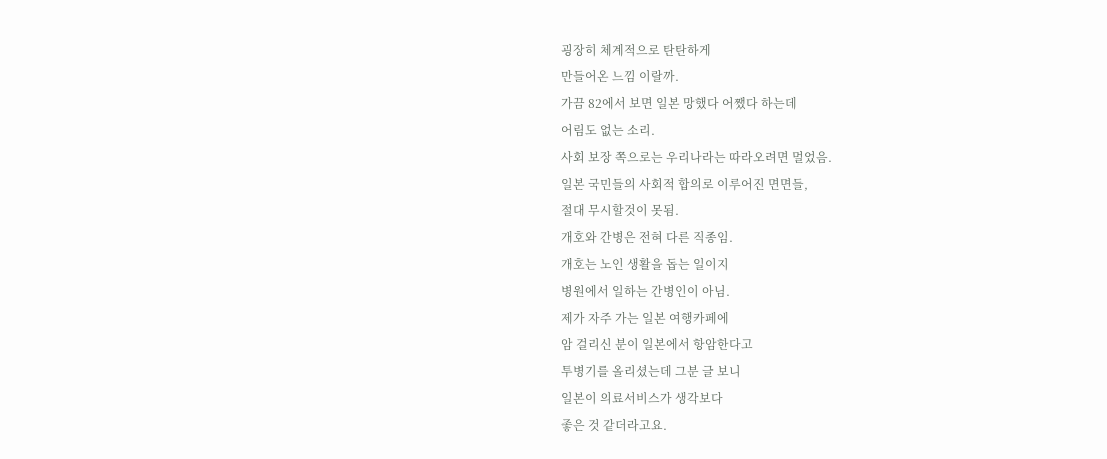굉장히 체계적으로 탄탄하게
만들어온 느낌 이랄까.
가끔 82에서 보면 일본 망했다 어쨌다 하는데
어림도 없는 소리.
사회 보장 쪽으로는 우리나라는 따라오려면 멀었음.
일본 국민들의 사회적 합의로 이루어진 면면들,
절대 무시할것이 못됨.
개호와 간병은 전혀 다른 직종임.
개호는 노인 생활을 돕는 일이지
병원에서 일하는 간병인이 아님.
제가 자주 가는 일본 여행카페에
암 걸리신 분이 일본에서 항암한다고
투병기를 올리셨는데 그분 글 보니
일본이 의료서비스가 생각보다
좋은 것 같더라고요.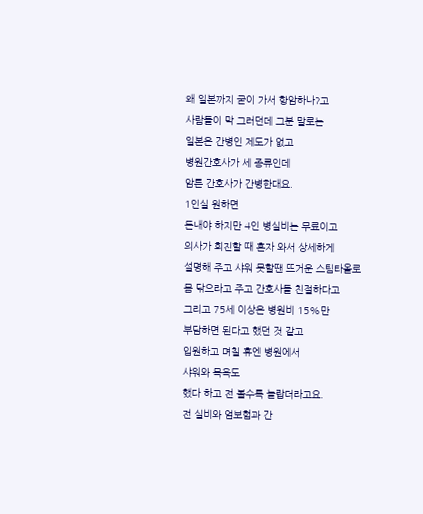왜 일본까지 굳이 가서 항암하나?고
사람들이 막 그러던데 그분 말로는
일본은 간병인 제도가 없고
병원간호사가 세 종류인데
암튼 간호사가 간병한대요.
1인실 원하면
돈내야 하지만 4인 병실비는 무료이고
의사가 회진할 때 혼자 와서 상세하게
설명해 주고 샤워 못할땐 뜨거운 스팀타올로
몸 닦으라고 주고 간호사들 친절하다고
그리고 75세 이상은 병원비 15%만
부담하면 된다고 했던 것 같고
입원하고 며칠 휴엔 병원에서
샤워와 목욕도
했다 하고 전 볼수록 놀랍더라고요.
전 실비와 엄보험과 간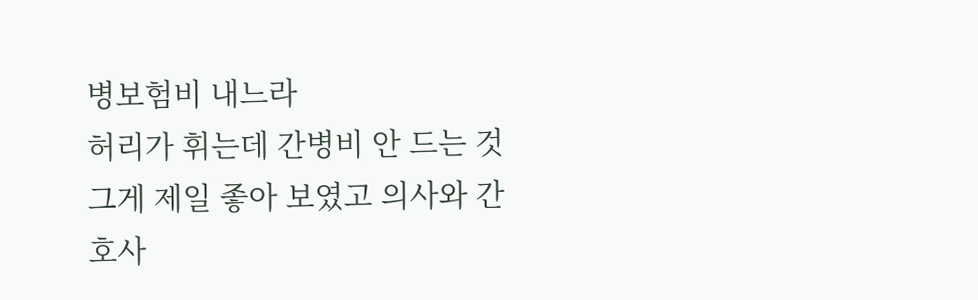병보험비 내느라
허리가 휘는데 간병비 안 드는 것
그게 제일 좋아 보였고 의사와 간호사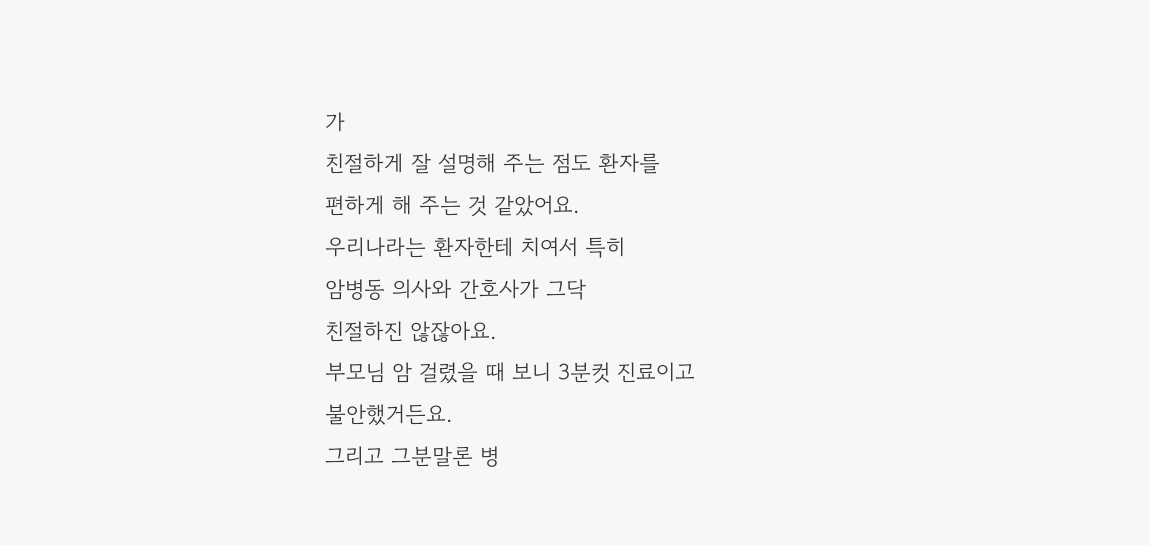가
친절하게 잘 설명해 주는 점도 환자를
편하게 해 주는 것 같았어요.
우리나라는 환자한테 치여서 특히
암병동 의사와 간호사가 그닥
친절하진 않잖아요.
부모님 암 걸렸을 때 보니 3분컷 진료이고
불안했거든요.
그리고 그분말론 병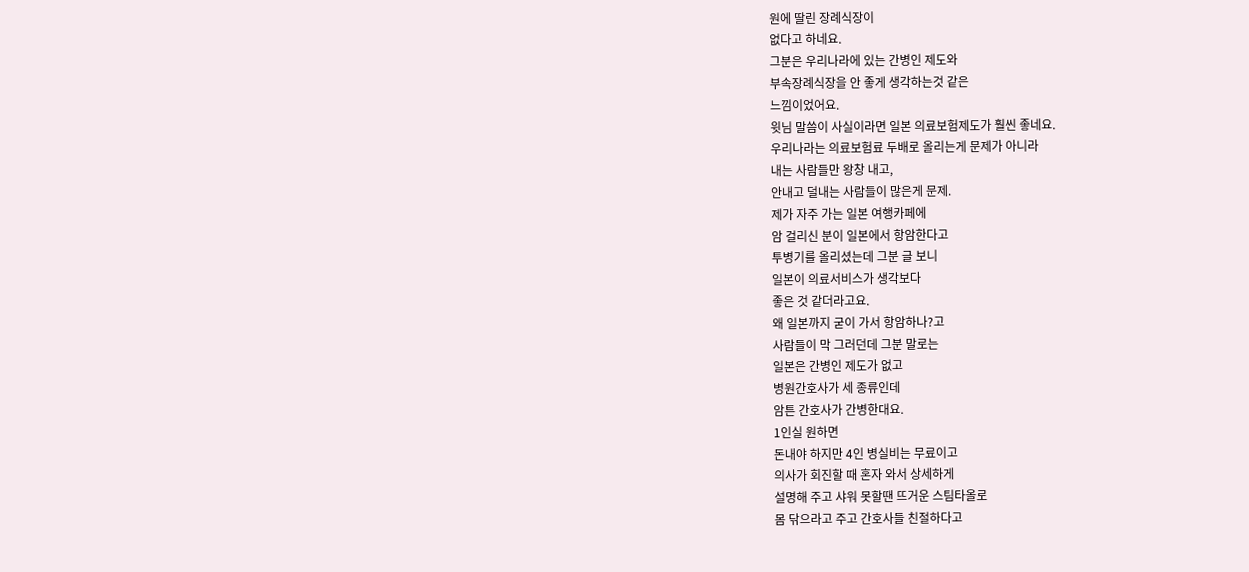원에 딸린 장례식장이
없다고 하네요.
그분은 우리나라에 있는 간병인 제도와
부속장례식장을 안 좋게 생각하는것 같은
느낌이었어요.
윗님 말씀이 사실이라면 일본 의료보험제도가 훨씬 좋네요.
우리나라는 의료보험료 두배로 올리는게 문제가 아니라
내는 사람들만 왕창 내고,
안내고 덜내는 사람들이 많은게 문제.
제가 자주 가는 일본 여행카페에
암 걸리신 분이 일본에서 항암한다고
투병기를 올리셨는데 그분 글 보니
일본이 의료서비스가 생각보다
좋은 것 같더라고요.
왜 일본까지 굳이 가서 항암하나?고
사람들이 막 그러던데 그분 말로는
일본은 간병인 제도가 없고
병원간호사가 세 종류인데
암튼 간호사가 간병한대요.
1인실 원하면
돈내야 하지만 4인 병실비는 무료이고
의사가 회진할 때 혼자 와서 상세하게
설명해 주고 샤워 못할땐 뜨거운 스팀타올로
몸 닦으라고 주고 간호사들 친절하다고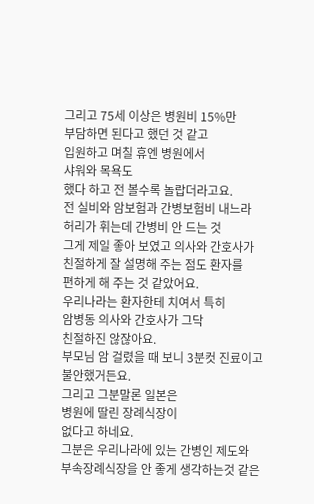그리고 75세 이상은 병원비 15%만
부담하면 된다고 했던 것 같고
입원하고 며칠 휴엔 병원에서
샤워와 목욕도
했다 하고 전 볼수록 놀랍더라고요.
전 실비와 암보험과 간병보험비 내느라
허리가 휘는데 간병비 안 드는 것
그게 제일 좋아 보였고 의사와 간호사가
친절하게 잘 설명해 주는 점도 환자를
편하게 해 주는 것 같았어요.
우리나라는 환자한테 치여서 특히
암병동 의사와 간호사가 그닥
친절하진 않잖아요.
부모님 암 걸렸을 때 보니 3분컷 진료이고
불안했거든요.
그리고 그분말론 일본은
병원에 딸린 장례식장이
없다고 하네요.
그분은 우리나라에 있는 간병인 제도와
부속장례식장을 안 좋게 생각하는것 같은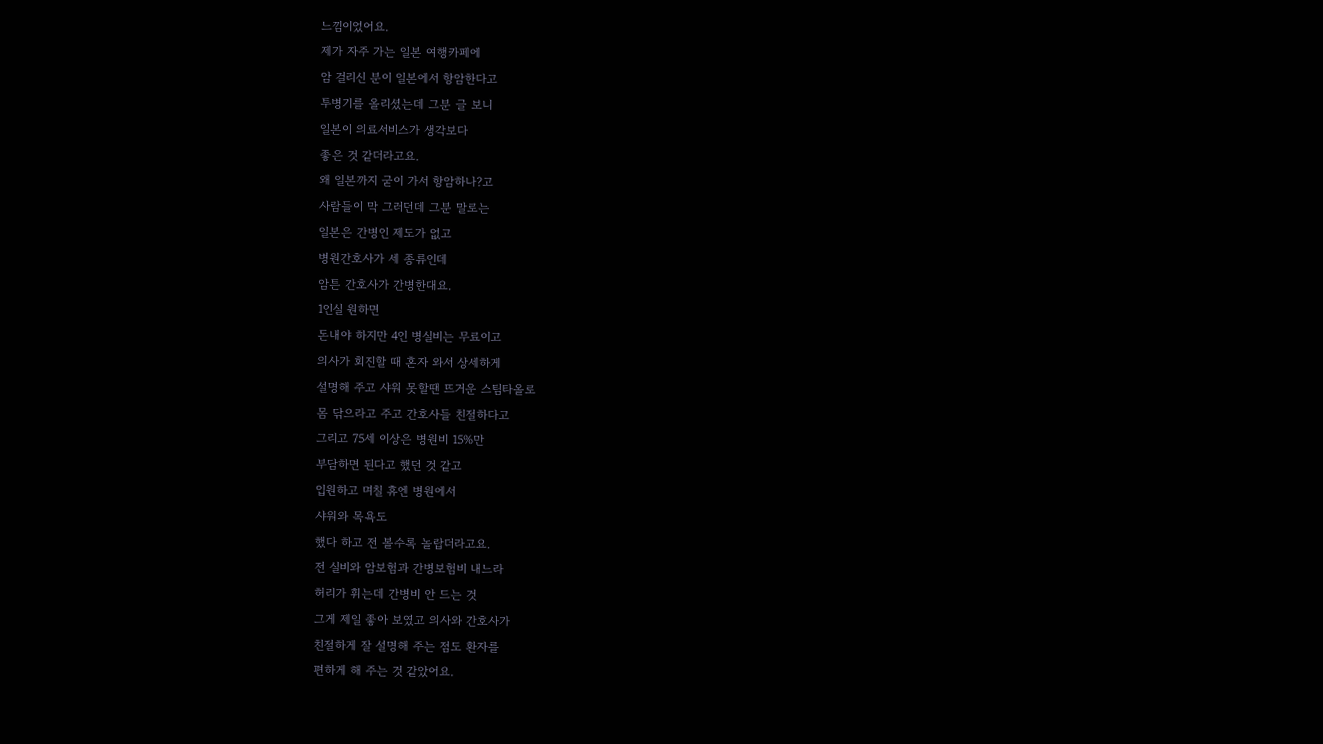느낌이었어요.
제가 자주 가는 일본 여행카페에
암 걸리신 분이 일본에서 항암한다고
투병기를 올리셨는데 그분 글 보니
일본이 의료서비스가 생각보다
좋은 것 같더라고요.
왜 일본까지 굳이 가서 항암하나?고
사람들이 막 그러던데 그분 말로는
일본은 간병인 제도가 없고
병원간호사가 세 종류인데
암튼 간호사가 간병한대요.
1인실 원하면
돈내야 하지만 4인 병실비는 무료이고
의사가 회진할 때 혼자 와서 상세하게
설명해 주고 샤워 못할땐 뜨거운 스팀타올로
몸 닦으라고 주고 간호사들 친절하다고
그리고 75세 이상은 병원비 15%만
부담하면 된다고 했던 것 같고
입원하고 며칠 휴엔 병원에서
샤워와 목욕도
했다 하고 전 볼수록 놀랍더라고요.
전 실비와 암보험과 간병보험비 내느라
허리가 휘는데 간병비 안 드는 것
그게 제일 좋아 보였고 의사와 간호사가
친절하게 잘 설명해 주는 점도 환자를
편하게 해 주는 것 같았어요.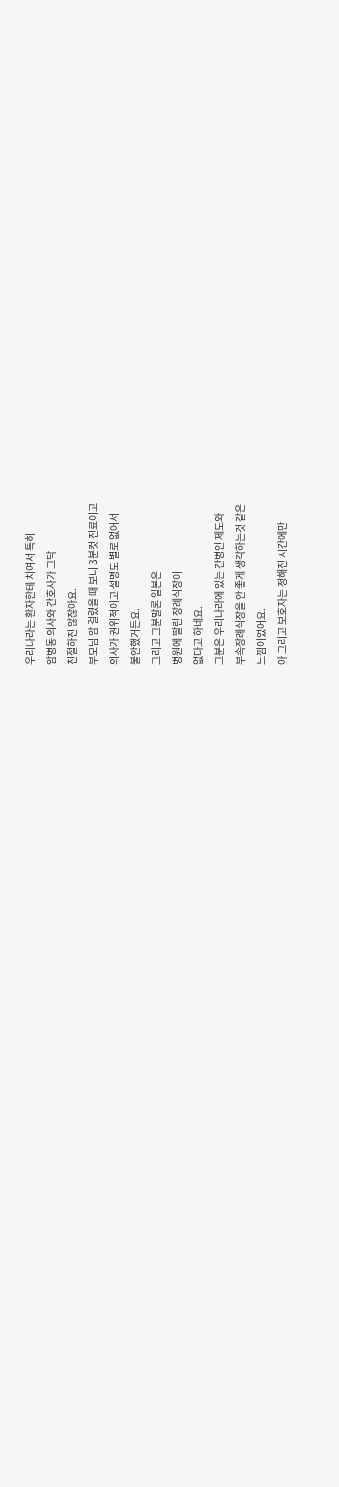우리나라는 환자한테 치여서 특히
암병동 의사와 간호사가 그닥
친절하진 않잖아요.
부모님 암 걸렸을 때 보니 3분컷 진료이고
의사가 권위적이고 설명도 별로 없어서
불안했거든요.
그리고 그분말론 일본은
병원에 딸린 장례식장이
없다고 하네요.
그분은 우리나라에 있는 간병인 제도와
부속장례식장을 안 좋게 생각하는것 같은
느낌이었어요.
아 그리고 보호자는 정해진 시간에만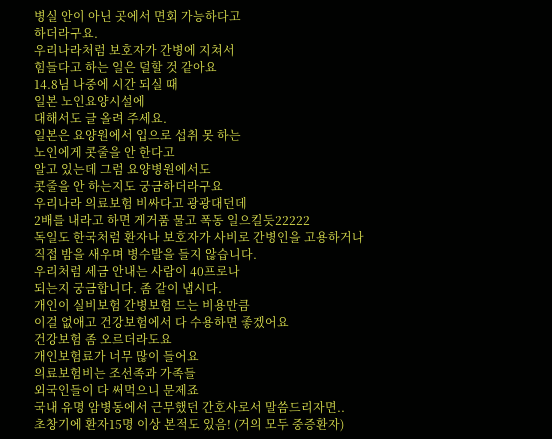병실 안이 아닌 곳에서 면회 가능하다고
하더라구요.
우리나라처럼 보호자가 간병에 지쳐서
힘들다고 하는 일은 덜할 것 같아요
14.8님 나중에 시간 되실 때
일본 노인요양시설에
대해서도 글 올려 주세요.
일본은 요양원에서 입으로 섭취 못 하는
노인에게 콧줄을 안 한다고
알고 있는데 그럼 요양병원에서도
콧줄을 안 하는지도 궁금하더라구요
우리나라 의료보험 비싸다고 광광대던데
2배를 내라고 하면 게거품 물고 폭동 일으킬듯22222
독일도 한국처럼 환자나 보호자가 사비로 간병인을 고용하거나 직접 밤을 새우며 병수발을 들지 않습니다.
우리처럼 세금 안내는 사람이 40프로나
되는지 궁금합니다. 좀 같이 냅시다.
개인이 실비보험 간병보험 드는 비용만큼
이걸 없애고 건강보험에서 다 수용하면 좋겠어요
건강보험 좀 오르더라도요
개인보험료가 너무 많이 들어요
의료보험비는 조선족과 가족들
외국인들이 다 써먹으니 문제죠
국내 유명 암병동에서 근무했던 간호사로서 말씀드리자면..
초창기에 환자15명 이상 본적도 있음! (거의 모두 중증환자)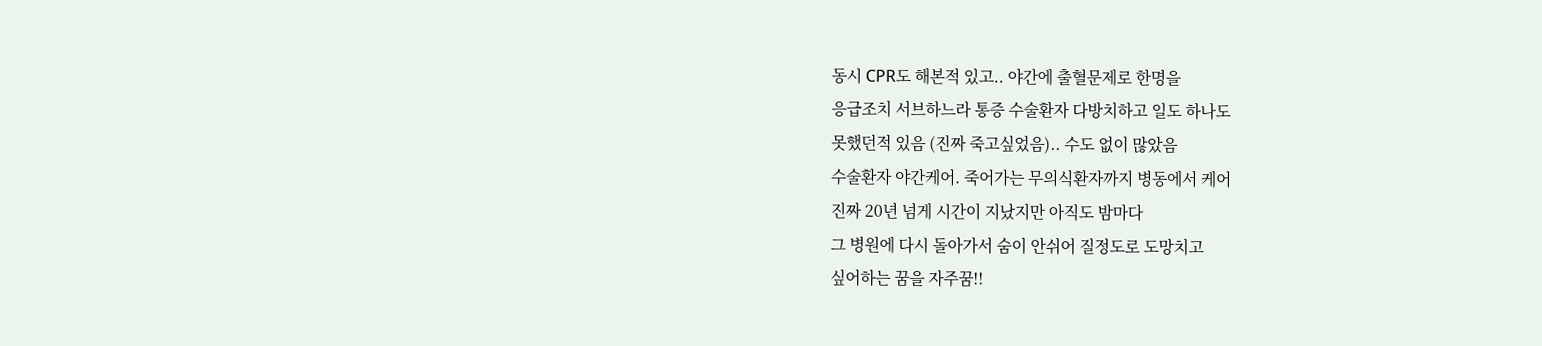동시 CPR도 해본적 있고.. 야간에 출혈문제로 한명을
응급조치 서브하느라 통증 수술환자 다방치하고 일도 하나도
못했던적 있음 (진짜 죽고싶었음).. 수도 없이 많았음
수술환자 야간케어. 죽어가는 무의식환자까지 병동에서 케어
진짜 20년 넘게 시간이 지났지만 아직도 밤마다
그 병원에 다시 돌아가서 숨이 안쉬어 질정도로 도망치고
싶어하는 꿈을 자주꿈!!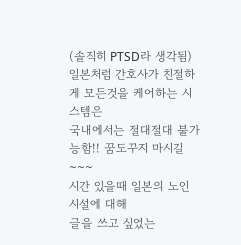(솔직히 PTSD라 생각됨)
일본처럼 간호사가 친절하게 모든것을 케어하는 시스템은
국내에서는 절대절대 불가능함!! 꿈도꾸지 마시길~~~
시간 있을때 일본의 노인 시설에 대해
글을 쓰고 싶었는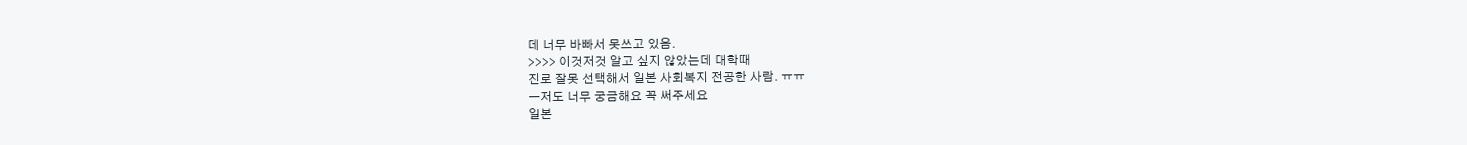데 너무 바빠서 못쓰고 있음.
>>>> 이것저것 알고 싶지 않았는데 대학때
진로 잘못 선택해서 일본 사회복지 전공한 사람. ㅠㅠ
ㅡ저도 너무 궁금해요 꼭 써주세요
일본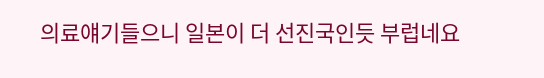의료얘기들으니 일본이 더 선진국인듯 부럽네요